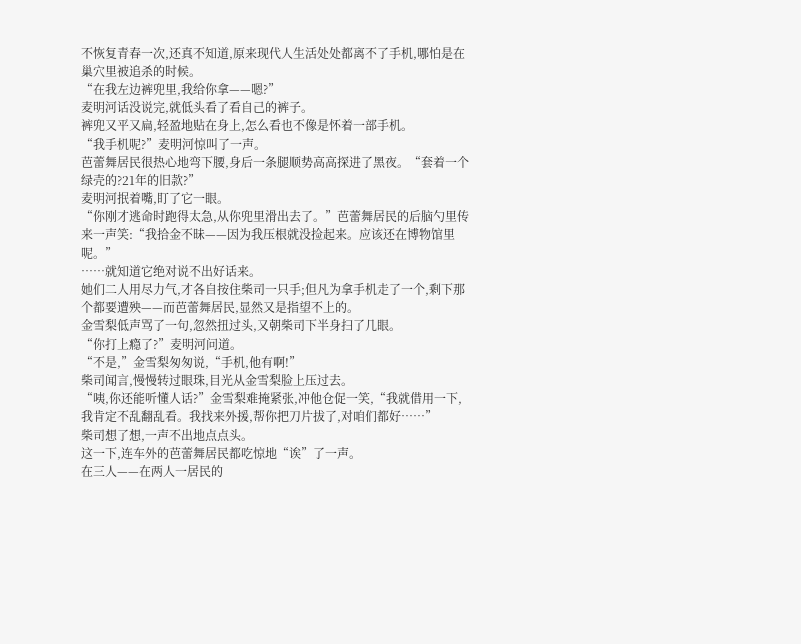不恢复青春一次,还真不知道,原来现代人生活处处都离不了手机,哪怕是在巢穴里被追杀的时候。
“在我左边裤兜里,我给你拿——嗯?”
麦明河话没说完,就低头看了看自己的裤子。
裤兜又平又扁,轻盈地贴在身上,怎么看也不像是怀着一部手机。
“我手机呢?”麦明河惊叫了一声。
芭蕾舞居民很热心地弯下腰,身后一条腿顺势高高探进了黑夜。“套着一个绿壳的?21年的旧款?”
麦明河抿着嘴,盯了它一眼。
“你刚才逃命时跑得太急,从你兜里滑出去了。”芭蕾舞居民的后脑勺里传来一声笑:“我拾金不昧——因为我压根就没捡起来。应该还在博物馆里呢。”
……就知道它绝对说不出好话来。
她们二人用尽力气,才各自按住柴司一只手;但凡为拿手机走了一个,剩下那个都要遭殃——而芭蕾舞居民,显然又是指望不上的。
金雪梨低声骂了一句,忽然扭过头,又朝柴司下半身扫了几眼。
“你打上瘾了?”麦明河问道。
“不是,”金雪梨匆匆说,“手机,他有啊!”
柴司闻言,慢慢转过眼珠,目光从金雪梨脸上压过去。
“咦,你还能听懂人话?”金雪梨难掩紧张,冲他仓促一笑,“我就借用一下,我肯定不乱翻乱看。我找来外援,帮你把刀片拔了,对咱们都好……”
柴司想了想,一声不出地点点头。
这一下,连车外的芭蕾舞居民都吃惊地“诶”了一声。
在三人——在两人一居民的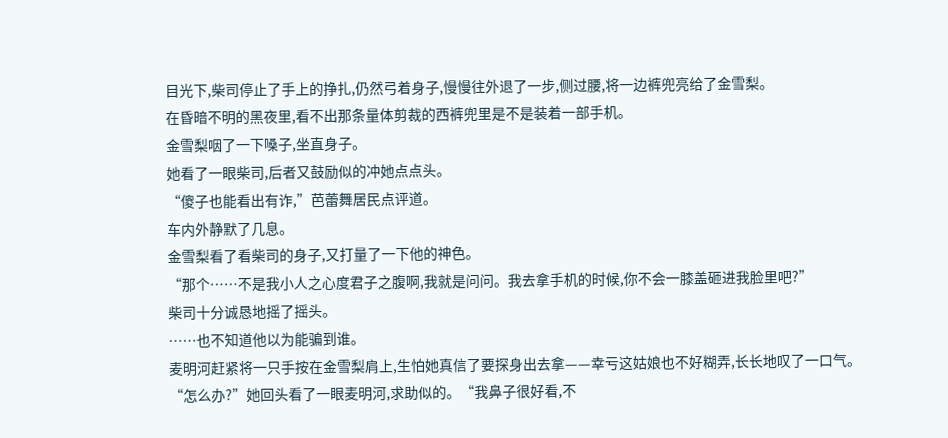目光下,柴司停止了手上的挣扎,仍然弓着身子,慢慢往外退了一步,侧过腰,将一边裤兜亮给了金雪梨。
在昏暗不明的黑夜里,看不出那条量体剪裁的西裤兜里是不是装着一部手机。
金雪梨咽了一下嗓子,坐直身子。
她看了一眼柴司,后者又鼓励似的冲她点点头。
“傻子也能看出有诈,”芭蕾舞居民点评道。
车内外静默了几息。
金雪梨看了看柴司的身子,又打量了一下他的神色。
“那个……不是我小人之心度君子之腹啊,我就是问问。我去拿手机的时候,你不会一膝盖砸进我脸里吧?”
柴司十分诚恳地摇了摇头。
……也不知道他以为能骗到谁。
麦明河赶紧将一只手按在金雪梨肩上,生怕她真信了要探身出去拿——幸亏这姑娘也不好糊弄,长长地叹了一口气。
“怎么办?”她回头看了一眼麦明河,求助似的。“我鼻子很好看,不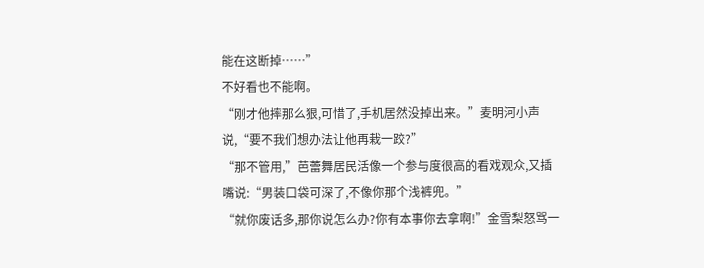能在这断掉……”
不好看也不能啊。
“刚才他摔那么狠,可惜了,手机居然没掉出来。”麦明河小声说,“要不我们想办法让他再栽一跤?”
“那不管用,”芭蕾舞居民活像一个参与度很高的看戏观众,又插嘴说:“男装口袋可深了,不像你那个浅裤兜。”
“就你废话多,那你说怎么办?你有本事你去拿啊!”金雪梨怒骂一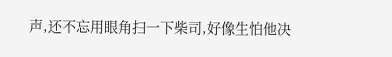声,还不忘用眼角扫一下柴司,好像生怕他决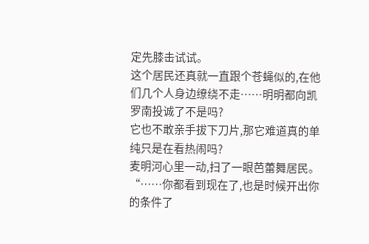定先膝击试试。
这个居民还真就一直跟个苍蝇似的,在他们几个人身边缭绕不走……明明都向凯罗南投诚了不是吗?
它也不敢亲手拔下刀片,那它难道真的单纯只是在看热闹吗?
麦明河心里一动,扫了一眼芭蕾舞居民。
“……你都看到现在了,也是时候开出你的条件了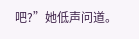吧?”她低声问道。